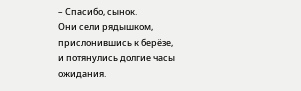– Спасибо, сынок.
Они сели рядышком, прислонившись к берёзе, и потянулись долгие часы ожидания.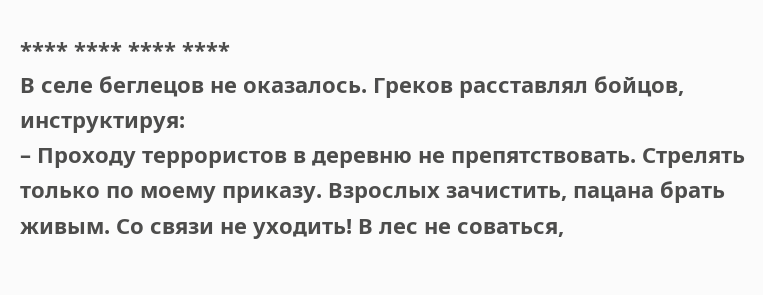**** **** **** ****
В селе беглецов не оказалось. Греков расставлял бойцов, инструктируя:
– Проходу террористов в деревню не препятствовать. Стрелять только по моему приказу. Взрослых зачистить, пацана брать живым. Со связи не уходить! В лес не соваться,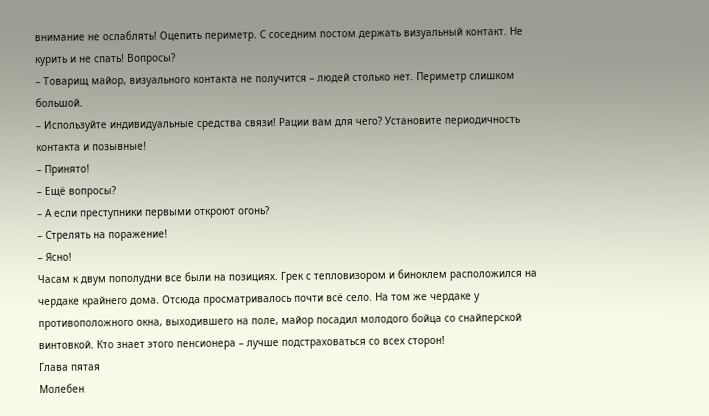внимание не ослаблять! Оцепить периметр. С соседним постом держать визуальный контакт. Не курить и не спать! Вопросы?
– Товарищ майор, визуального контакта не получится – людей столько нет. Периметр слишком большой.
– Используйте индивидуальные средства связи! Рации вам для чего? Установите периодичность контакта и позывные!
– Принято!
– Ещё вопросы?
– А если преступники первыми откроют огонь?
– Стрелять на поражение!
– Ясно!
Часам к двум пополудни все были на позициях. Грек с тепловизором и биноклем расположился на чердаке крайнего дома. Отсюда просматривалось почти всё село. На том же чердаке у противоположного окна, выходившего на поле, майор посадил молодого бойца со снайперской винтовкой. Кто знает этого пенсионера – лучше подстраховаться со всех сторон!
Глава пятая
Молебен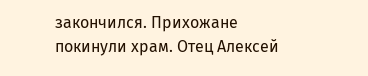закончился. Прихожане покинули храм. Отец Алексей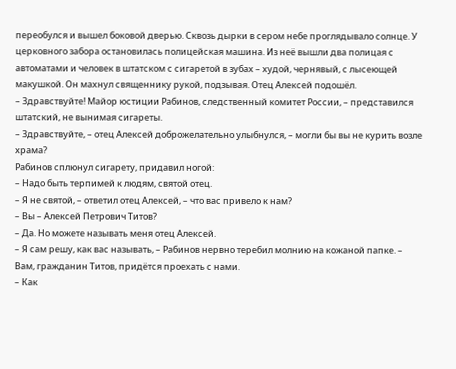переобулся и вышел боковой дверью. Сквозь дырки в сером небе проглядывало солнце. У церковного забора остановилась полицейская машина. Из неё вышли два полицая с автоматами и человек в штатском с сигаретой в зубах – худой, чернявый, с лысеющей макушкой. Он махнул священнику рукой, подзывая. Отец Алексей подошёл.
– Здравствуйте! Майор юстиции Рабинов, следственный комитет России, – представился штатский, не вынимая сигареты.
– Здравствуйте, – отец Алексей доброжелательно улыбнулся, – могли бы вы не курить возле храма?
Рабинов сплюнул сигарету, придавил ногой:
– Надо быть терпимей к людям, святой отец.
– Я не святой, – ответил отец Алексей, – что вас привело к нам?
– Вы – Алексей Петрович Титов?
– Да. Но можете называть меня отец Алексей.
– Я сам решу, как вас называть, – Рабинов нервно теребил молнию на кожаной папке. – Вам, гражданин Титов, придётся проехать с нами.
– Как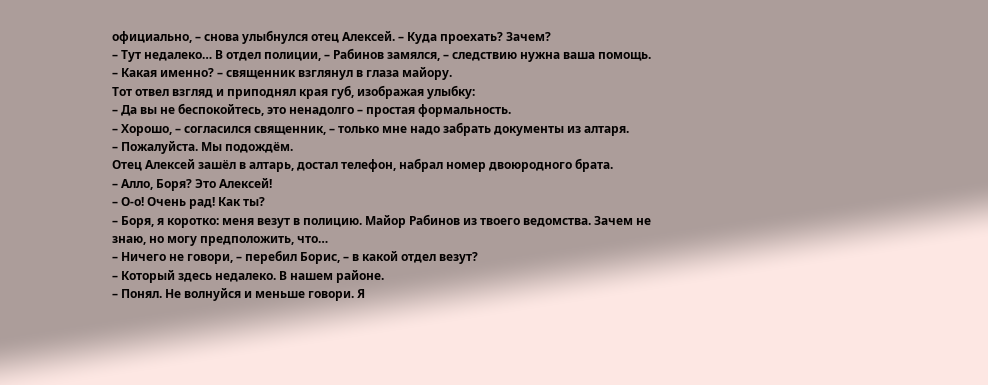официально, – снова улыбнулся отец Алексей. – Куда проехать? Зачем?
– Тут недалеко… В отдел полиции, – Рабинов замялся, – следствию нужна ваша помощь.
– Какая именно? – священник взглянул в глаза майору.
Тот отвел взгляд и приподнял края губ, изображая улыбку:
– Да вы не беспокойтесь, это ненадолго – простая формальность.
– Хорошо, – согласился священник, – только мне надо забрать документы из алтаря.
– Пожалуйста. Мы подождём.
Отец Алексей зашёл в алтарь, достал телефон, набрал номер двоюродного брата.
– Алло, Боря? Это Алексей!
– О-о! Очень рад! Как ты?
– Боря, я коротко: меня везут в полицию. Майор Рабинов из твоего ведомства. Зачем не знаю, но могу предположить, что…
– Ничего не говори, – перебил Борис, – в какой отдел везут?
– Который здесь недалеко. В нашем районе.
– Понял. Не волнуйся и меньше говори. Я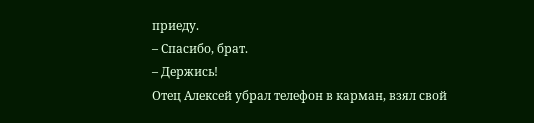приеду.
– Спасибо, брат.
– Держись!
Отец Алексей убрал телефон в карман, взял свой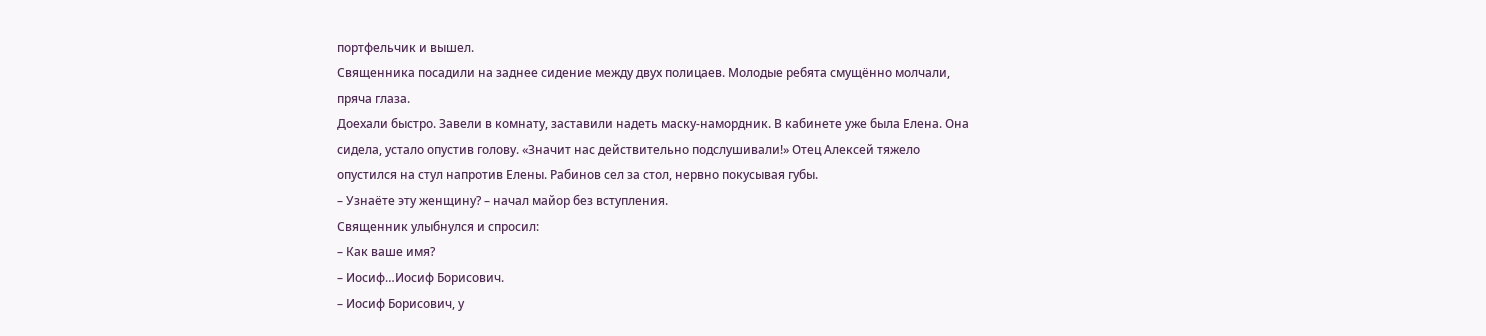портфельчик и вышел.
Священника посадили на заднее сидение между двух полицаев. Молодые ребята смущённо молчали, пряча глаза.
Доехали быстро. Завели в комнату, заставили надеть маску-намордник. В кабинете уже была Елена. Она сидела, устало опустив голову. «Значит нас действительно подслушивали!» Отец Алексей тяжело опустился на стул напротив Елены. Рабинов сел за стол, нервно покусывая губы.
– Узнаёте эту женщину? – начал майор без вступления.
Священник улыбнулся и спросил:
– Как ваше имя?
– Иосиф…Иосиф Борисович.
– Иосиф Борисович, у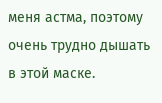меня астма, поэтому очень трудно дышать в этой маске.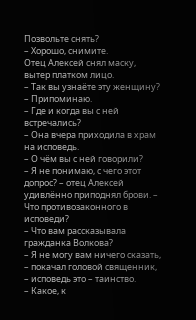Позвольте снять?
– Хорошо, снимите.
Отец Алексей снял маску, вытер платком лицо.
– Так вы узнаёте эту женщину?
– Припоминаю.
– Где и когда вы с ней встречались?
– Она вчера приходила в храм на исповедь.
– О чём вы с ней говорили?
– Я не понимаю, с чего этот допрос? – отец Алексей удивлённо приподнял брови. – Что противозаконного в исповеди?
– Что вам рассказывала гражданка Волкова?
– Я не могу вам ничего сказать, – покачал головой священник, – исповедь это – таинство.
– Какое, к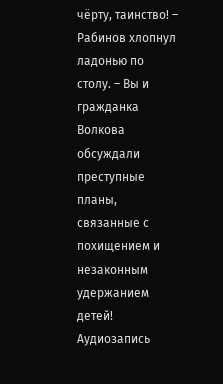чёрту, таинство! – Рабинов хлопнул ладонью по столу. – Вы и гражданка Волкова обсуждали преступные планы, связанные с похищением и незаконным удержанием детей! Аудиозапись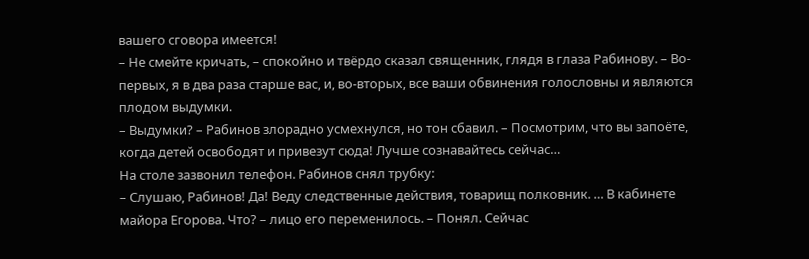вашего сговора имеется!
– Не смейте кричать, – спокойно и твёрдо сказал священник, глядя в глаза Рабинову. – Во-первых, я в два раза старше вас, и, во-вторых, все ваши обвинения голословны и являются плодом выдумки.
– Выдумки? – Рабинов злорадно усмехнулся, но тон сбавил. – Посмотрим, что вы запоёте, когда детей освободят и привезут сюда! Лучше сознавайтесь сейчас…
На столе зазвонил телефон. Рабинов снял трубку:
– Слушаю, Рабинов! Да! Веду следственные действия, товарищ полковник. … В кабинете майора Егорова. Что? – лицо его переменилось. – Понял. Сейчас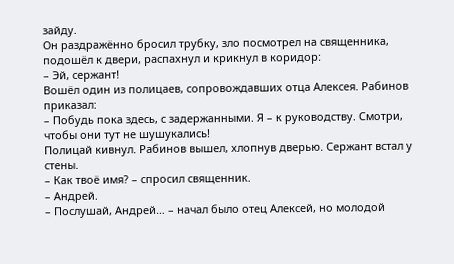зайду.
Он раздражённо бросил трубку, зло посмотрел на священника, подошёл к двери, распахнул и крикнул в коридор:
– Эй, сержант!
Вошёл один из полицаев, сопровождавших отца Алексея. Рабинов приказал:
– Побудь пока здесь, с задержанными. Я – к руководству. Смотри, чтобы они тут не шушукались!
Полицай кивнул. Рабинов вышел, хлопнув дверью. Сержант встал у стены.
– Как твоё имя? – спросил священник.
– Андрей.
– Послушай, Андрей… – начал было отец Алексей, но молодой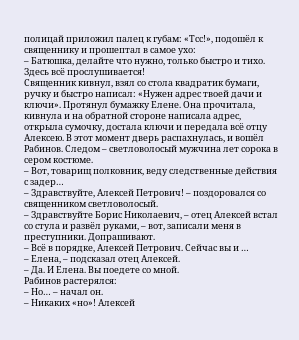полицай приложил палец к губам: «Тсс!», подошёл к священнику и прошептал в самое ухо:
– Батюшка, делайте что нужно, только быстро и тихо. Здесь всё прослушивается!
Священник кивнул, взял со стола квадратик бумаги, ручку и быстро написал: «Нужен адрес твоей дачи и ключи». Протянул бумажку Елене. Она прочитала, кивнула и на обратной стороне написала адрес, открыла сумочку, достала ключи и передала всё отцу Алексею. В этот момент дверь распахнулась, и вошёл Рабинов. Следом – светловолосый мужчина лет сорока в сером костюме.
– Вот, товарищ полковник, веду следственные действия с задер…
– Здравствуйте, Алексей Петрович! – поздоровался со священником светловолосый.
– Здравствуйте Борис Николаевич, – отец Алексей встал со стула и развёл руками, – вот, записали меня в преступники. Допрашивают.
– Всё в порядке, Алексей Петрович. Сейчас вы и …
– Елена, – подсказал отец Алексей.
– Да. И Елена. Вы поедете со мной.
Рабинов растерялся:
– Но… – начал он.
– Никаких «но»! Алексей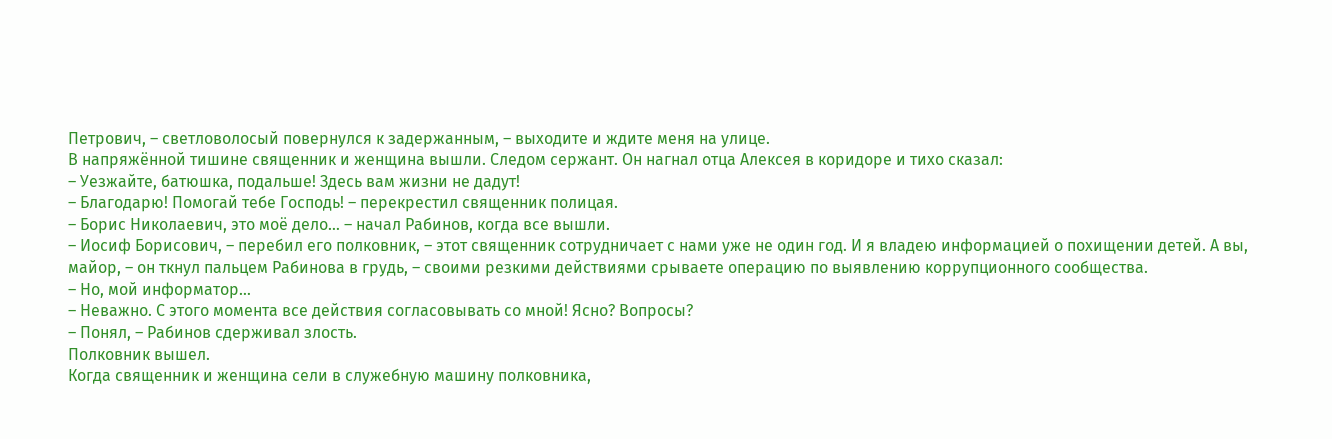Петрович, – светловолосый повернулся к задержанным, – выходите и ждите меня на улице.
В напряжённой тишине священник и женщина вышли. Следом сержант. Он нагнал отца Алексея в коридоре и тихо сказал:
– Уезжайте, батюшка, подальше! Здесь вам жизни не дадут!
– Благодарю! Помогай тебе Господь! – перекрестил священник полицая.
– Борис Николаевич, это моё дело… – начал Рабинов, когда все вышли.
– Иосиф Борисович, – перебил его полковник, – этот священник сотрудничает с нами уже не один год. И я владею информацией о похищении детей. А вы, майор, – он ткнул пальцем Рабинова в грудь, – своими резкими действиями срываете операцию по выявлению коррупционного сообщества.
– Но, мой информатор…
– Неважно. С этого момента все действия согласовывать со мной! Ясно? Вопросы?
– Понял, – Рабинов сдерживал злость.
Полковник вышел.
Когда священник и женщина сели в служебную машину полковника,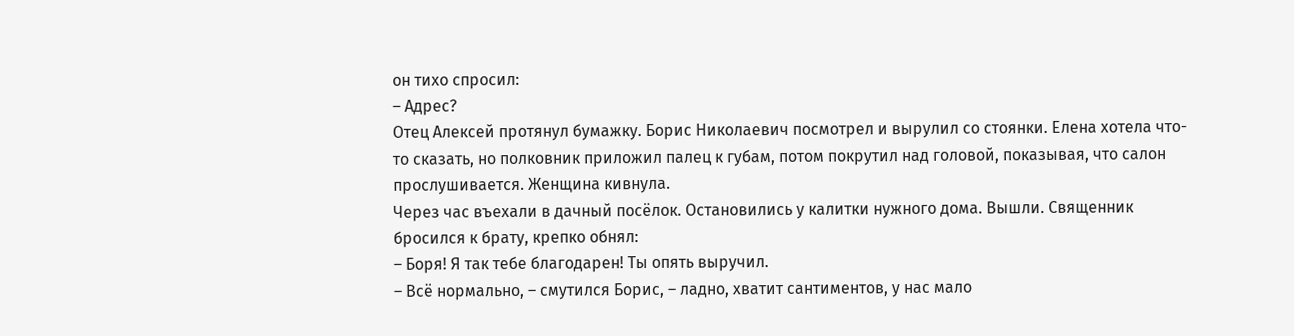он тихо спросил:
– Адрес?
Отец Алексей протянул бумажку. Борис Николаевич посмотрел и вырулил со стоянки. Елена хотела что-то сказать, но полковник приложил палец к губам, потом покрутил над головой, показывая, что салон прослушивается. Женщина кивнула.
Через час въехали в дачный посёлок. Остановились у калитки нужного дома. Вышли. Священник бросился к брату, крепко обнял:
– Боря! Я так тебе благодарен! Ты опять выручил.
– Всё нормально, – смутился Борис, – ладно, хватит сантиментов, у нас мало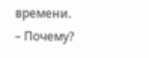времени.
– Почему?